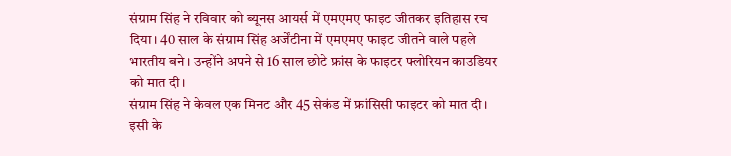संग्राम सिंह ने रविवार को ब्यूनस आयर्स में एमएमए फाइट जीतकर इतिहास रच दिया। 40 साल के संग्राम सिंह अर्जेंटीना में एमएमए फाइट जीतने वाले पहले भारतीय बने। उन्होंने अपने से 16 साल छोटे फ्रांस के फाइटर फ्लोरियन काउडियर को मात दी।
संग्राम सिंह ने केवल एक मिनट और 45 सेकंड में फ्रांसिसी फाइटर को मात दी। इसी के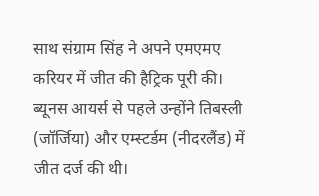साथ संग्राम सिंह ने अपने एमएमए करियर में जीत की हैट्रिक पूरी की। ब्यूनस आयर्स से पहले उन्होंने तिबस्ली (जॉर्जिया) और एम्स्टर्डम (नीदरलैंड) में जीत दर्ज की थी।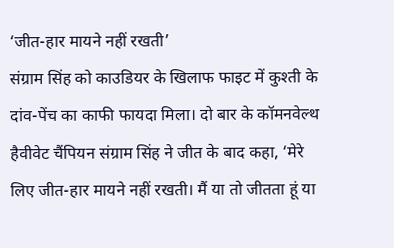‘जीत-हार मायने नहीं रखती’
संग्राम सिंह को काउडियर के खिलाफ फाइट में कुश्ती के दांव-पेंच का काफी फायदा मिला। दो बार के कॉमनवेल्थ हैवीवेट चैंपियन संग्राम सिंह ने जीत के बाद कहा, ‘मेरे लिए जीत-हार मायने नहीं रखती। मैं या तो जीतता हूं या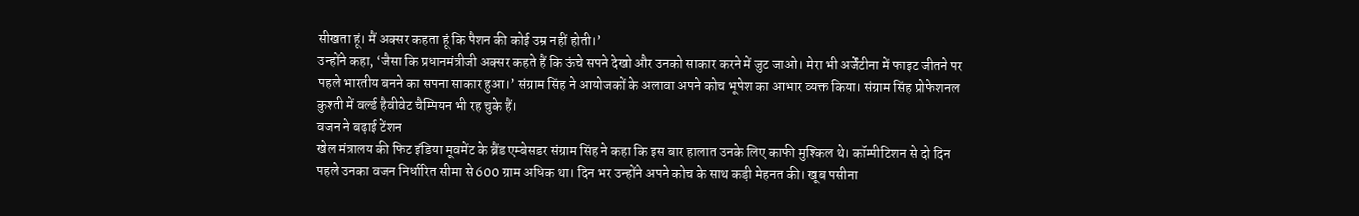सीखता हूं। मैं अक्सर कहता हूं कि पैशन की कोई उम्र नहीं होती।’
उन्होंने कहा, ‘जैसा कि प्रधानमंत्रीजी अक्सर कहते हैं कि ऊंचे सपने देखो और उनको साकार करने में जुट जाओ। मेरा भी अर्जेंटीना में फाइट जीतने पर पहले भारतीय बनने का सपना साकार हुआ।’ संग्राम सिंह ने आयोजकों के अलावा अपने कोच भूपेश का आभार व्यक्त किया। संग्राम सिंह प्रोफेशनल कुश्ती में वर्ल्ड हैवीवेट चैम्पियन भी रह चुके हैं।
वजन ने बढ़ाई टेंशन
खेल मंत्रालय की फिट इंडिया मूवमेंट के ब्रैंड एम्बेसडर संग्राम सिंह ने कहा कि इस बार हालात उनके लिए काफी मुश्किल थे। कॉम्पीटिशन से दो दिन पहले उनका वजन निर्धारित सीमा से 600 ग्राम अधिक था। दिन भर उन्होंने अपने कोच के साथ कड़ी मेहनत की। खूब पसीना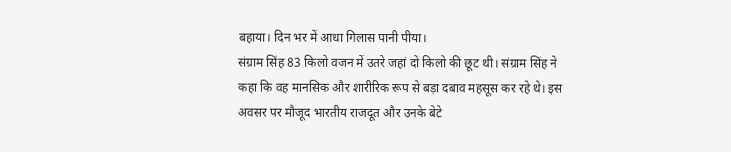बहाया। दिन भर में आधा गिलास पानी पीया।
संग्राम सिंह 83 किलो वजन में उतरे जहां दो किलो की छूट थी। संग्राम सिंह ने कहा कि वह मानसिक और शारीरिक रूप से बड़ा दबाव महसूस कर रहे थे। इस अवसर पर मौजूद भारतीय राजदूत और उनके बेटे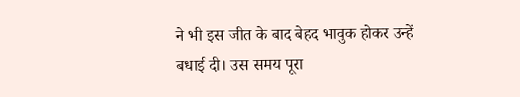ने भी इस जीत के बाद बेहद भावुक होकर उन्हें बधाई दी। उस समय पूरा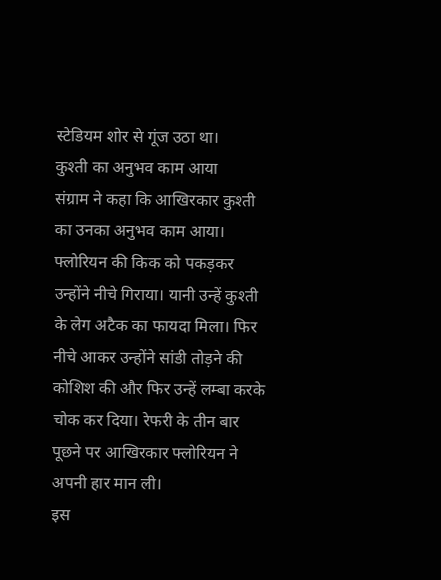स्टेडियम शोर से गूंज उठा था।
कुश्ती का अनुभव काम आया
संग्राम ने कहा कि आखिरकार कुश्ती का उनका अनुभव काम आया। फ्लोरियन की किक को पकड़कर उन्होंने नीचे गिराया। यानी उन्हें कुश्ती के लेग अटैक का फायदा मिला। फिर नीचे आकर उन्होंने सांडी तोड़ने की कोशिश की और फिर उन्हें लम्बा करके चोक कर दिया। रेफरी के तीन बार पूछने पर आखिरकार फ्लोरियन ने अपनी हार मान ली।
इस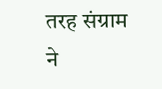तरह संग्राम ने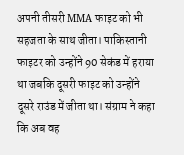अपनी तीसरी MMA फाइट को भी सहजता के साथ जीता। पाकिस्तानी फाइटर को उन्होंने 90 सेकंड में हराया था जबकि दूसरी फाइट को उन्होंने दूसरे राउंड में जीता था। संग्राम ने कहा कि अब वह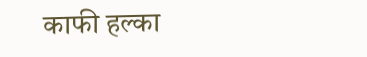काफी हल्का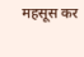महसूस कर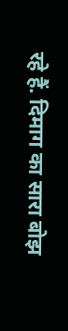रहे हैं. दिमाग का सारा बोझ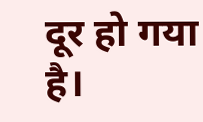दूर हो गया है।